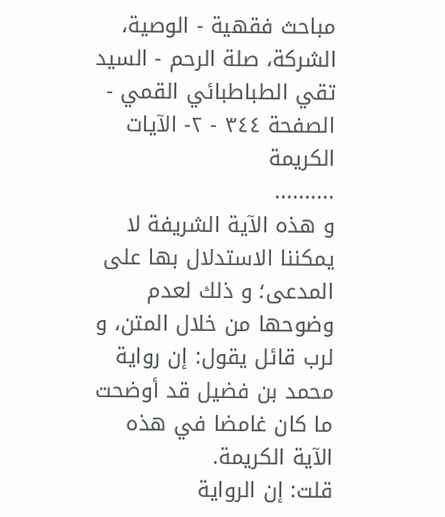مباحث فقهية - الوصية، الشركة، صلة الرحم - السيد تقي الطباطبائي القمي - الصفحة ٣٤٤ - ٢- الآيات الكريمة
..........
و هذه الآية الشريفة لا يمكننا الاستدلال بها على المدعى؛ و ذلك لعدم وضوحها من خلال المتن، و لرب قائل يقول: إن رواية محمد بن فضيل قد أوضحت ما كان غامضا في هذه الآية الكريمة.
قلت: إن الرواية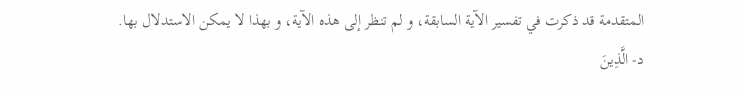المتقدمة قد ذكرت في تفسير الآية السابقة، و لم تنظر إلى هذه الآية، و بهذا لا يمكن الاستدلال بها.
د- الَّذِينَ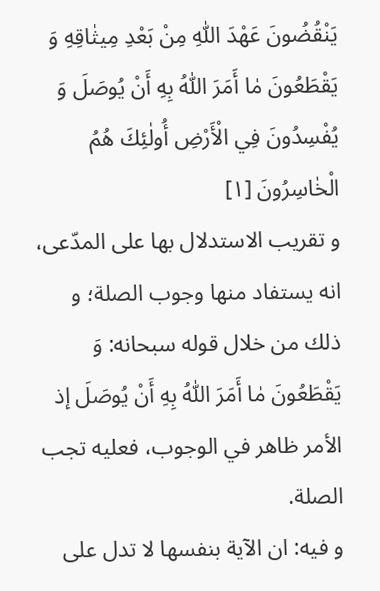يَنْقُضُونَ عَهْدَ اللّٰهِ مِنْ بَعْدِ مِيثٰاقِهِ وَ يَقْطَعُونَ مٰا أَمَرَ اللّٰهُ بِهِ أَنْ يُوصَلَ وَ يُفْسِدُونَ فِي الْأَرْضِ أُولٰئِكَ هُمُ الْخٰاسِرُونَ [١]
و تقريب الاستدلال بها على المدّعى، انه يستفاد منها وجوب الصلة؛ و ذلك من خلال قوله سبحانه: وَ يَقْطَعُونَ مٰا أَمَرَ اللّٰهُ بِهِ أَنْ يُوصَلَ إذ الأمر ظاهر في الوجوب، فعليه تجب الصلة.
و فيه: ان الآية بنفسها لا تدل على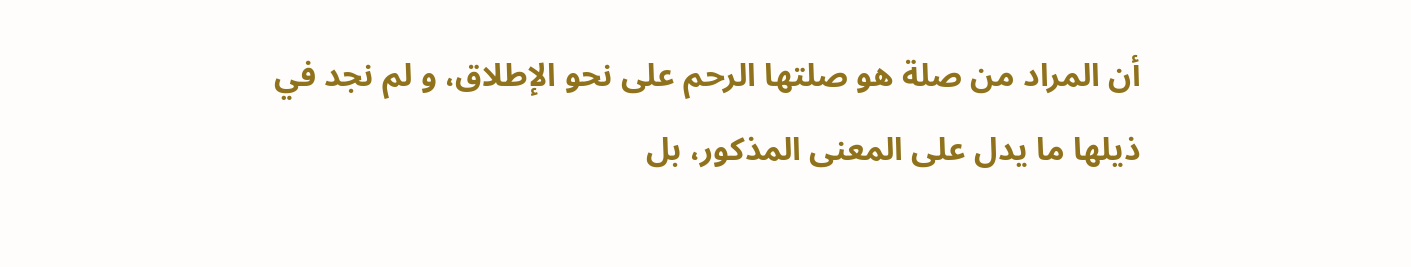أن المراد من صلة هو صلتها الرحم على نحو الإطلاق، و لم نجد في ذيلها ما يدل على المعنى المذكور، بل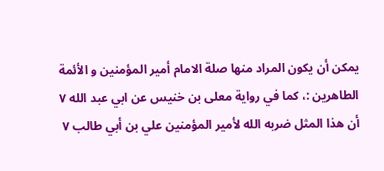يمكن أن يكون المراد منها صلة الامام أمير المؤمنين و الأئمة الطاهرين :، كما في رواية معلى بن خنيس عن ابي عبد الله ٧ أن هذا المثل ضربه الله لأمير المؤمنين علي بن أبي طالب ٧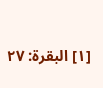[١] البقرة: ٢٧